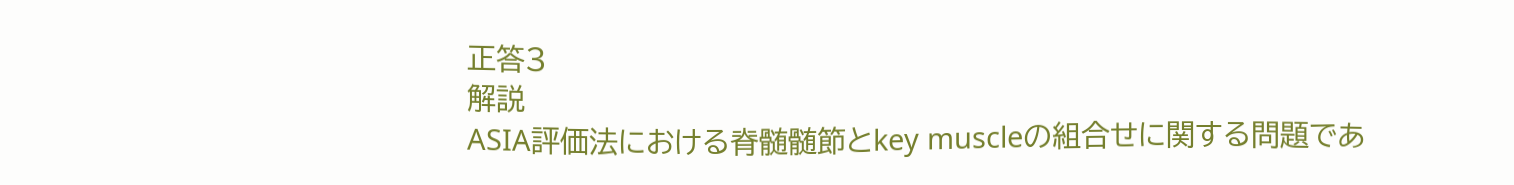正答3
解説
ASIA評価法における脊髄髄節とkey muscleの組合せに関する問題であ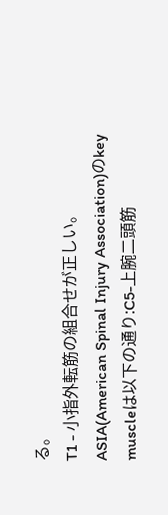る。
T1 - 小指外転筋の組合せが正しい。
ASIA(American Spinal Injury Association)のkey muscleは以下の通り:C5-上腕二頭筋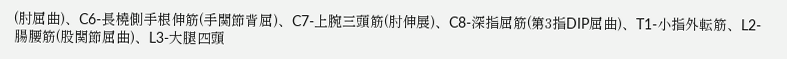(肘屈曲)、C6-長橈側手根伸筋(手関節背屈)、C7-上腕三頭筋(肘伸展)、C8-深指屈筋(第3指DIP屈曲)、T1-小指外転筋、L2-腸腰筋(股関節屈曲)、L3-大腿四頭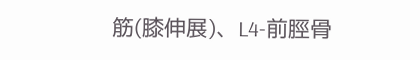筋(膝伸展)、L4-前脛骨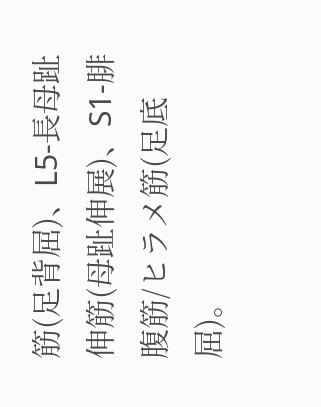筋(足背屈)、L5-長母趾伸筋(母趾伸展)、S1-腓腹筋/ヒラメ筋(足底屈)。